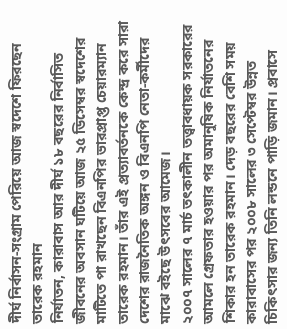দীর্ঘ নির্বাসন-সংগ্রাম পেরিয়ে আজ স্বদেশে ফিরছেন তারেক রহমান
নির্যাতন, কারাবাস আর দীর্ঘ ১৮ বছরের নির্বাসিত জীবনের অবসান ঘটিয়ে আজ ২৫ ডিসেম্বর স্বদেশের মাটিতে পা রাখছেন বিএনপির ভারপ্রাপ্ত চেয়ারম্যান তারেক রহমান। তাঁর এই প্রত্যাবর্তনকে কেন্দ্র করে সারা দেশের রাজনৈতিক অঙ্গন ও বিএনপি নেতা-কর্মীদের মাঝে বইছে উৎসবের আমেজ।
২০০৭ সালের ৭ মার্চ তৎকালীন তত্ত্বাবধায়ক সরকারের আমলে গ্রেফতার হওয়ার পর অমানুষিক নির্যাতনের শিকার হন তারেক রহমান। দেড় বছরের বেশি সময় কারাবাসের পর ২০০৮ সালের ৩ সেপ্টেম্বর উন্নত চিকিৎসার জন্য তিনি লন্ডনে পাড়ি জমান। প্রবাসে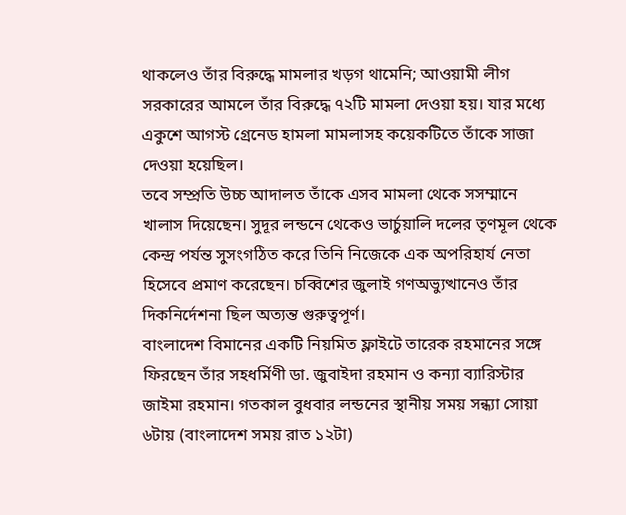থাকলেও তাঁর বিরুদ্ধে মামলার খড়গ থামেনি; আওয়ামী লীগ সরকারের আমলে তাঁর বিরুদ্ধে ৭২টি মামলা দেওয়া হয়। যার মধ্যে একুশে আগস্ট গ্রেনেড হামলা মামলাসহ কয়েকটিতে তাঁকে সাজা দেওয়া হয়েছিল।
তবে সম্প্রতি উচ্চ আদালত তাঁকে এসব মামলা থেকে সসম্মানে খালাস দিয়েছেন। সুদূর লন্ডনে থেকেও ভার্চুয়ালি দলের তৃণমূল থেকে কেন্দ্র পর্যন্ত সুসংগঠিত করে তিনি নিজেকে এক অপরিহার্য নেতা হিসেবে প্রমাণ করেছেন। চব্বিশের জুলাই গণঅভ্যুত্থানেও তাঁর দিকনির্দেশনা ছিল অত্যন্ত গুরুত্বপূর্ণ।
বাংলাদেশ বিমানের একটি নিয়মিত ফ্লাইটে তারেক রহমানের সঙ্গে ফিরছেন তাঁর সহধর্মিণী ডা. জুবাইদা রহমান ও কন্যা ব্যারিস্টার জাইমা রহমান। গতকাল বুধবার লন্ডনের স্থানীয় সময় সন্ধ্যা সোয়া ৬টায় (বাংলাদেশ সময় রাত ১২টা)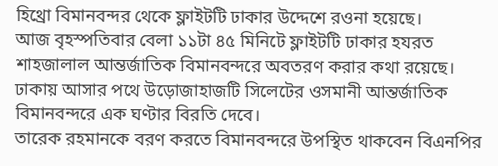হিথ্রো বিমানবন্দর থেকে ফ্লাইটটি ঢাকার উদ্দেশে রওনা হয়েছে।
আজ বৃহস্পতিবার বেলা ১১টা ৪৫ মিনিটে ফ্লাইটটি ঢাকার হযরত শাহজালাল আন্তর্জাতিক বিমানবন্দরে অবতরণ করার কথা রয়েছে। ঢাকায় আসার পথে উড়োজাহাজটি সিলেটের ওসমানী আন্তর্জাতিক বিমানবন্দরে এক ঘণ্টার বিরতি দেবে।
তারেক রহমানকে বরণ করতে বিমানবন্দরে উপস্থিত থাকবেন বিএনপির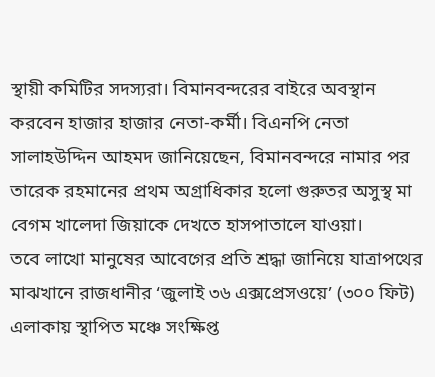স্থায়ী কমিটির সদস্যরা। বিমানবন্দরের বাইরে অবস্থান করবেন হাজার হাজার নেতা-কর্মী। বিএনপি নেতা সালাহউদ্দিন আহমদ জানিয়েছেন, বিমানবন্দরে নামার পর তারেক রহমানের প্রথম অগ্রাধিকার হলো গুরুতর অসুস্থ মা বেগম খালেদা জিয়াকে দেখতে হাসপাতালে যাওয়া।
তবে লাখো মানুষের আবেগের প্রতি শ্রদ্ধা জানিয়ে যাত্রাপথের মাঝখানে রাজধানীর ‘জুলাই ৩৬ এক্সপ্রেসওয়ে’ (৩০০ ফিট) এলাকায় স্থাপিত মঞ্চে সংক্ষিপ্ত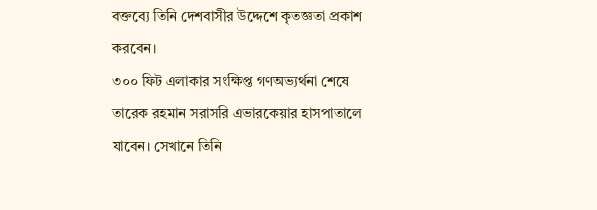বক্তব্যে তিনি দেশবাসীর উদ্দেশে কৃতজ্ঞতা প্রকাশ করবেন।
৩০০ ফিট এলাকার সংক্ষিপ্ত গণঅভ্যর্থনা শেষে তারেক রহমান সরাসরি এভারকেয়ার হাসপাতালে যাবেন। সেখানে তিনি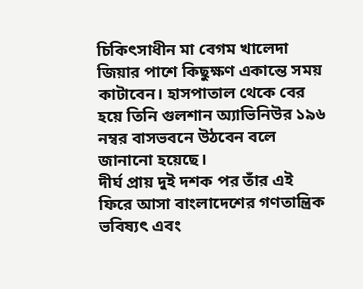চিকিৎসাধীন মা বেগম খালেদা জিয়ার পাশে কিছুক্ষণ একান্তে সময় কাটাবেন। হাসপাতাল থেকে বের হয়ে তিনি গুলশান অ্যাভিনিউর ১৯৬ নম্বর বাসভবনে উঠবেন বলে জানানো হয়েছে।
দীর্ঘ প্রায় দুই দশক পর তাঁর এই ফিরে আসা বাংলাদেশের গণতান্ত্রিক ভবিষ্যৎ এবং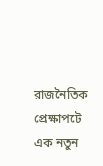রাজনৈতিক প্রেক্ষাপটে এক নতুন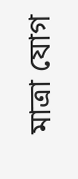মাত্রা যোগ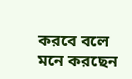করবে বলে মনে করছেন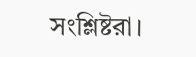সংশ্লিষ্টরা।